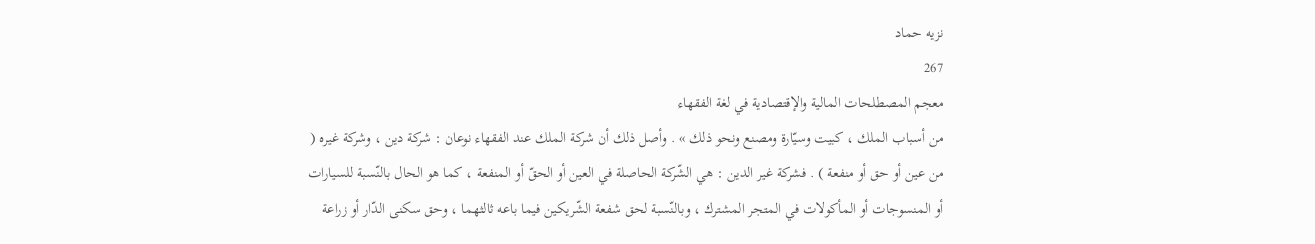نزيه حماد
267
معجم المصطلحات المالية والإقتصادية في لغة الفقهاء
من أسباب الملك ، كبيت وسيّارة ومصنع ونحو ذلك » . وأصل ذلك أن شركة الملك عند الفقهاء نوعان : شركة دين ، وشركة غيره ( من عين أو حق أو منفعة ) . فشركة غير الدين : هي الشّركة الحاصلة في العين أو الحقّ أو المنفعة ، كما هو الحال بالنّسبة للسيارات أو المنسوجات أو المأكولات في المتجر المشترك ، وبالنّسبة لحق شفعة الشّريكين فيما باعه ثالثهما ، وحق سكنى الدّار أو زراعة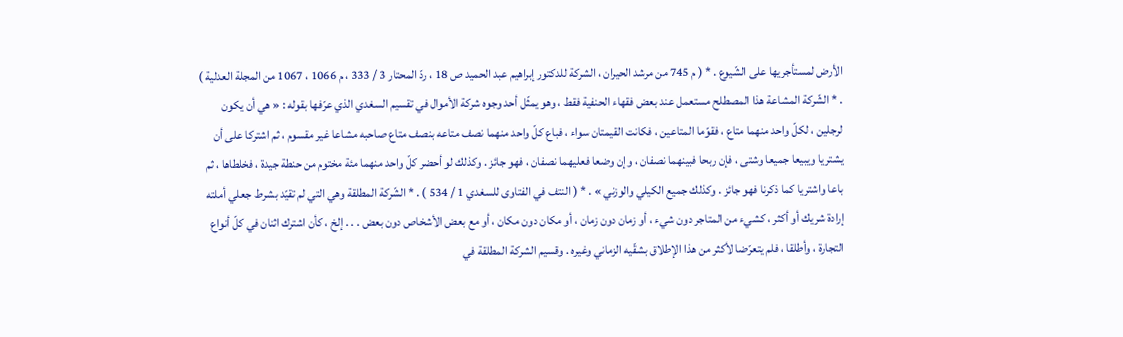الأرض لمستأجريها على الشّيوع . * ( م 745 من مرشد الحيران ، الشركة للدكتور إبراهيم عبد الحميد ص 18 ، ردّ المحتار 3 / 333 ، م 1066 ، 1067 من المجلة العدلية ) . * الشّركة المشاعة هذا المصطلح مستعمل عند بعض فقهاء الحنفية فقط ، وهو يمثّل أحد وجوه شركة الأموال في تقسيم السغدي الذي عرّفها بقوله : « هي أن يكون لرجلين ، لكلّ واحد منهما متاع ، فقوّما المتاعين ، فكانت القيمتان سواء ، فباع كلّ واحد منهما نصف متاعه بنصف متاع صاحبه مشاعا غير مقسوم ، ثم اشتركا على أن يشتريا ويبيعا جميعا وشتى ، فإن ربحا فبينهما نصفان ، وإن وضعا فعليهما نصفان ، فهو جائز . وكذلك لو أحضر كلّ واحد منهما مئة مختوم من حنطة جيدة ، فخلطاها ، ثم باعا واشتريا كما ذكرنا فهو جائز . وكذلك جميع الكيلي والوزني » . * ( النتف في الفتاوى للسغدي 1 / 534 ) . * الشّركة المطلقة وهي التي لم تقيّد بشرط جعلي أملته إرادة شريك أو أكثر ، كشيء من المتاجر دون شيء ، أو زمان دون زمان ، أو مكان دون مكان ، أو مع بعض الأشخاص دون بعض . . . إلخ ، كأن اشترك اثنان في كلّ أنواع التجارة ، وأطلقا ، فلم يتعرّضا لأكثر من هذا الإطلاق بشقّيه الزماني وغيره . وقسيم الشركة المطلقة في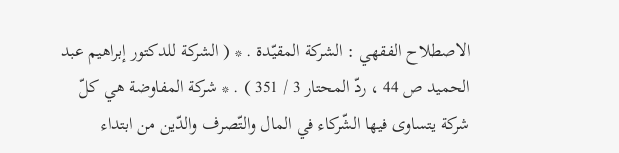الاصطلاح الفقهي : الشركة المقيّدة . * ( الشركة للدكتور إبراهيم عبد الحميد ص 44 ، ردّ المحتار 3 / 351 ) . * شركة المفاوضة هي كلّ شركة يتساوى فيها الشّركاء في المال والتّصرف والدّين من ابتداء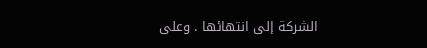الشركة إلى انتهائها . وعلى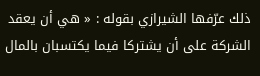ذلك عرّفها الشيرازي بقوله : « هي أن يعقد الشركة على أن يشتركا فيما يكتسبان بالمال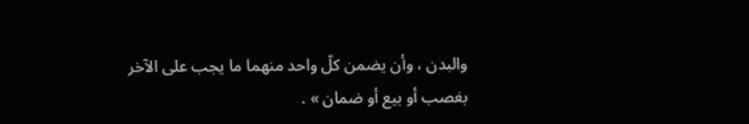والبدن ، وأن يضمن كلّ واحد منهما ما يجب على الآخر بغصب أو بيع أو ضمان » .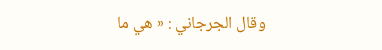وقال الجرجاني : « هي ما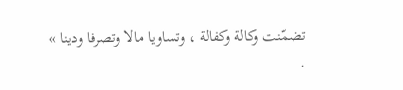تضمّنت وكالة وكفالة ، وتساويا مالا وتصرفا ودينا » .